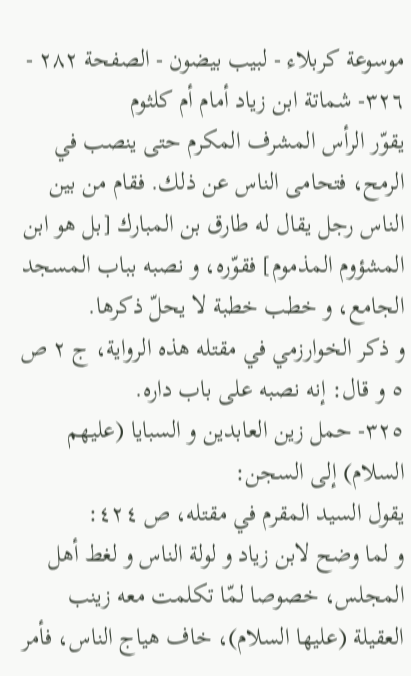موسوعة كربلاء - لبيب بيضون - الصفحة ٢٨٢ - ٣٢٦- شماتة ابن زياد أمام أم كلثوم
يقوّر الرأس المشرف المكرم حتى ينصب في الرمح، فتحامى الناس عن ذلك. فقام من بين الناس رجل يقال له طارق بن المبارك [بل هو ابن المشؤوم المذموم] فقوّره، و نصبه بباب المسجد الجامع، و خطب خطبة لا يحلّ ذكرها.
و ذكر الخوارزمي في مقتله هذه الرواية، ج ٢ ص ٥ و قال: إنه نصبه على باب داره.
٣٢٥- حمل زين العابدين و السبايا (عليهم السلام) إلى السجن:
يقول السيد المقرم في مقتله، ص ٤٢٤:
و لما وضح لابن زياد و لولة الناس و لغط أهل المجلس، خصوصا لمّا تكلمت معه زينب العقيلة (عليها السلام)، خاف هياج الناس، فأمر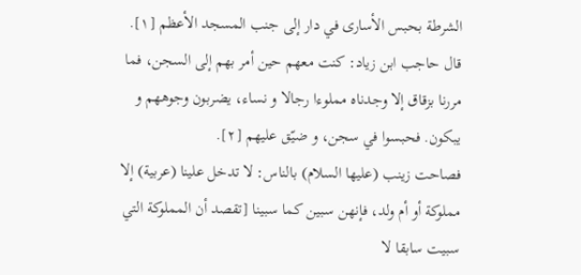الشرطة بحبس الأسارى في دار إلى جنب المسجد الأعظم [١].
قال حاجب ابن زياد: كنت معهم حين أمر بهم إلى السجن، فما مررنا بزقاق إلا وجدناه مملوءا رجالا و نساء، يضربون وجوههم و يبكون. فحبسوا في سجن، و ضيّق عليهم [٢].
فصاحت زينب (عليها السلام) بالناس: لا تدخل علينا (عربية) إلا مملوكة أو أم ولد، فإنهن سبين كما سبينا [تقصد أن المملوكة التي سبيت سابقا لا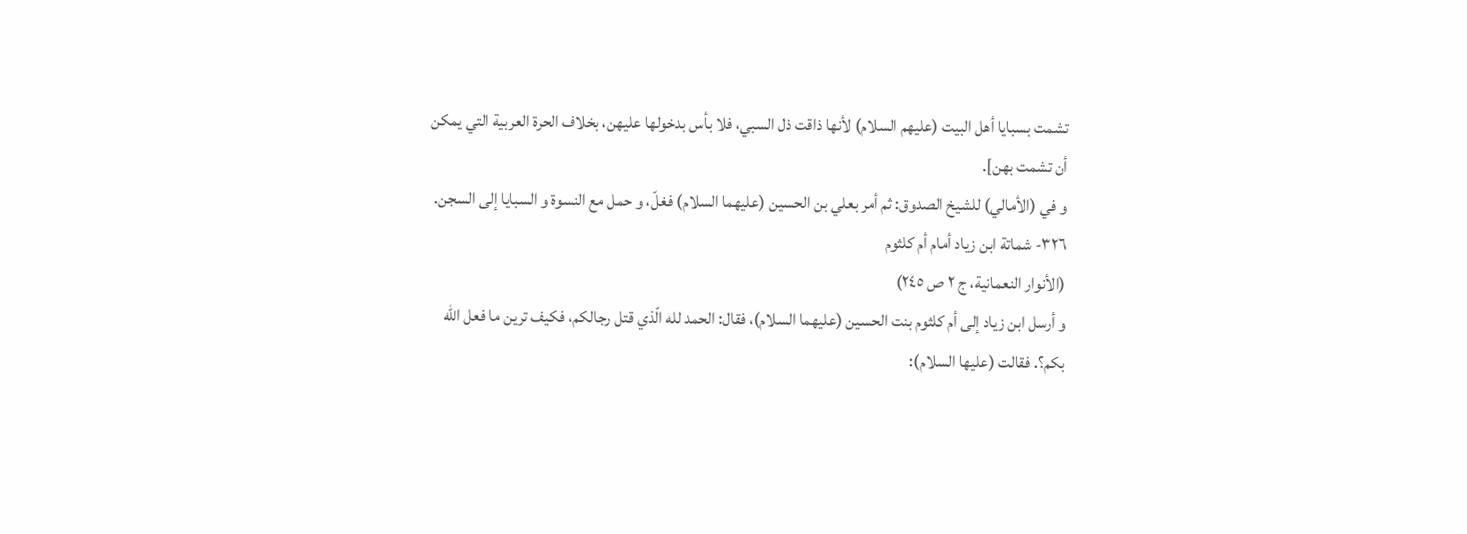تشمت بسبايا أهل البيت (عليهم السلام) لأنها ذاقت ذل السبي، فلا بأس بدخولها عليهن، بخلاف الحرة العربية التي يمكن أن تشمت بهن].
و في (الأمالي) للشيخ الصدوق: ثم أمر بعلي بن الحسين (عليهما السلام) فغلّ، و حمل مع النسوة و السبايا إلى السجن.
٣٢٦- شماتة ابن زياد أمام أم كلثوم
(الأنوار النعمانية، ج ٢ ص ٢٤٥)
و أرسل ابن زياد إلى أم كلثوم بنت الحسين (عليهما السلام)، فقال: الحمد لله الّذي قتل رجالكم، فكيف ترين ما فعل اللّه بكم؟. فقالت (عليها السلام):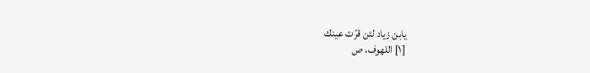يابن زياد لئن قرّت عينك
[١] اللهوف، ص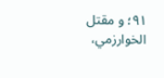٩١؛ و مقتل الخوارزمي،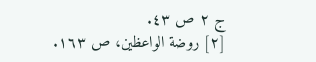ج ٢ ص ٤٣.
[٢] روضة الواعظين، ص ١٦٣.